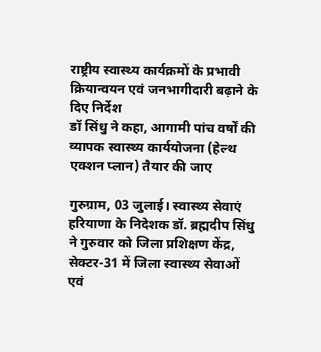राष्ट्रीय स्वास्थ्य कार्यक्रमों के प्रभावी क्रियान्वयन एवं जनभागीदारी बढ़ाने के दिए निर्देश
डॉ सिंधु ने कहा, आगामी पांच वर्षों की व्यापक स्वास्थ्य कार्ययोजना (हेल्थ एक्शन प्लान) तैयार की जाए

गुरुग्राम, 03 जुलाई। स्वास्थ्य सेवाएं हरियाणा के निदेशक डॉ. ब्रह्मदीप सिंधु ने गुरुवार को जिला प्रशिक्षण केंद्र, सेक्टर-31 में जिला स्वास्थ्य सेवाओं एवं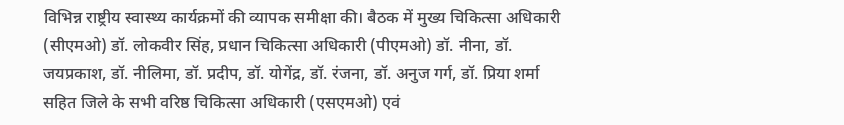विभिन्न राष्ट्रीय स्वास्थ्य कार्यक्रमों की व्यापक समीक्षा की। बैठक में मुख्य चिकित्सा अधिकारी (सीएमओ) डॉ. लोकवीर सिंह, प्रधान चिकित्सा अधिकारी (पीएमओ) डॉ. नीना, डॉ. जयप्रकाश, डॉ. नीलिमा, डॉ. प्रदीप, डॉ. योगेंद्र, डॉ. रंजना, डॉ. अनुज गर्ग, डॉ. प्रिया शर्मा सहित जिले के सभी वरिष्ठ चिकित्सा अधिकारी (एसएमओ) एवं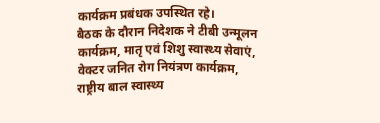कार्यक्रम प्रबंधक उपस्थित रहे।
बैठक के दौरान निदेशक ने टीबी उन्मूलन कार्यक्रम, मातृ एवं शिशु स्वास्थ्य सेवाएं, वेक्टर जनित रोग नियंत्रण कार्यक्रम, राष्ट्रीय बाल स्वास्थ्य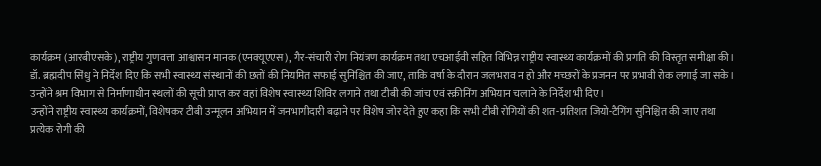कार्यक्रम (आरबीएसके), राष्ट्रीय गुणवत्ता आश्वासन मानक (एनक्यूएएस), गैर-संचारी रोग नियंत्रण कार्यक्रम तथा एचआईवी सहित विभिन्न राष्ट्रीय स्वास्थ्य कार्यक्रमों की प्रगति की विस्तृत समीक्षा की।
डॉ. ब्रह्मदीप सिंधु ने निर्देश दिए कि सभी स्वास्थ्य संस्थानों की छतों की नियमित सफाई सुनिश्चित की जाए, ताकि वर्षा के दौरान जलभराव न हो और मच्छरों के प्रजनन पर प्रभावी रोक लगाई जा सके। उन्होंने श्रम विभाग से निर्माणाधीन स्थलों की सूची प्राप्त कर वहां विशेष स्वास्थ्य शिविर लगाने तथा टीबी की जांच एवं स्क्रीनिंग अभियान चलाने के निर्देश भी दिए।
उन्होंने राष्ट्रीय स्वास्थ्य कार्यक्रमों, विशेषकर टीबी उन्मूलन अभियान में जनभागीदारी बढ़ाने पर विशेष जोर देते हुए कहा कि सभी टीबी रोगियों की शत-प्रतिशत जियो-टैगिंग सुनिश्चित की जाए तथा प्रत्येक रोगी की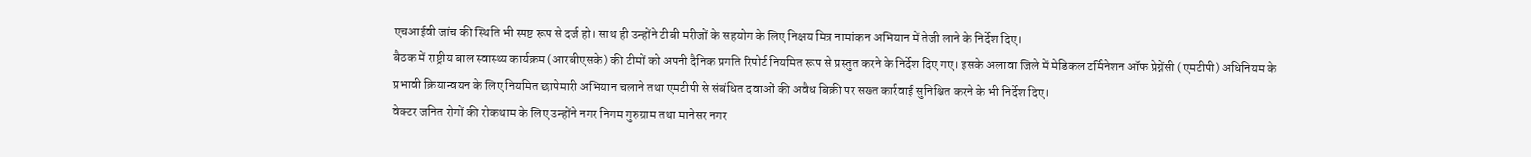एचआईवी जांच की स्थिति भी स्पष्ट रूप से दर्ज हो। साथ ही उन्होंने टीबी मरीजों के सहयोग के लिए निक्षय मित्र नामांकन अभियान में तेजी लाने के निर्देश दिए।
बैठक में राष्ट्रीय बाल स्वास्थ्य कार्यक्रम (आरबीएसके) की टीमों को अपनी दैनिक प्रगति रिपोर्ट नियमित रूप से प्रस्तुत करने के निर्देश दिए गए। इसके अलावा जिले में मेडिकल टर्मिनेशन ऑफ प्रेग्नेंसी (एमटीपी) अधिनियम के प्रभावी क्रियान्वयन के लिए नियमित छापेमारी अभियान चलाने तथा एमटीपी से संबंधित दवाओं की अवैध बिक्री पर सख्त कार्रवाई सुनिश्चित करने के भी निर्देश दिए।
वेक्टर जनित रोगों की रोकथाम के लिए उन्होंने नगर निगम गुरुग्राम तथा मानेसर नगर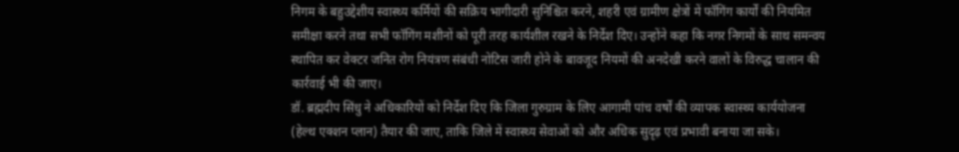निगम के बहुउद्देशीय स्वास्थ्य कर्मियों की सक्रिय भागीदारी सुनिश्चित करने, शहरी एवं ग्रामीण क्षेत्रों में फॉगिंग कार्यों की नियमित समीक्षा करने तथा सभी फॉगिंग मशीनों को पूरी तरह कार्यशील रखने के निर्देश दिए। उन्होंने कहा कि नगर निगमों के साथ समन्वय स्थापित कर वेक्टर जनित रोग नियंत्रण संबंधी नोटिस जारी होने के बावजूद नियमों की अनदेखी करने वालों के विरुद्ध चालान की कार्रवाई भी की जाए।
डॉ. ब्रह्मदीप सिंधु ने अधिकारियों को निर्देश दिए कि जिला गुरुग्राम के लिए आगामी पांच वर्षों की व्यापक स्वास्थ्य कार्ययोजना (हेल्थ एक्शन प्लान) तैयार की जाए, ताकि जिले में स्वास्थ्य सेवाओं को और अधिक सुदृढ़ एवं प्रभावी बनाया जा सके।